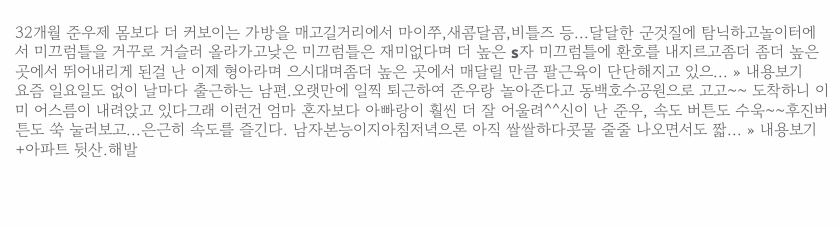32개월 준우제 몸보다 더 커보이는 가방을 매고길거리에서 마이쭈,새콤달콤,비틀즈 등...달달한 군것질에 탐닉하고놀이터에서 미끄럼틀을 거꾸로 거슬러 올라가고낮은 미끄럼틀은 재미없다며 더 높은 s자 미끄럼틀에 환호를 내지르고좀더 좀더 높은곳에서 뛰어내리게 된걸 난 이제 형아라며 으시대며좀더 높은 곳에서 매달릴 만큼 팔근육이 단단해지고 있으... » 내용보기
요즘 일요일도 없이 날마다 출근하는 남편.오랫만에 일찍 퇴근하여 준우랑 놀아준다고 동백호수공원으로 고고~~ 도착하니 이미 어스름이 내려앉고 있다그래 이런건 엄마 혼자보다 아빠랑이 훨씬 더 잘 어울려^^신이 난 준우, 속도 버튼도 수욱~~후진버튼도 쑥 눌러보고...은근히 속도를 즐긴다. 남자본능이지아침저녁으론 아직 쌀쌀하다콧물 줄줄 나오면서도 짧... » 내용보기
+아파트 뒷산.해발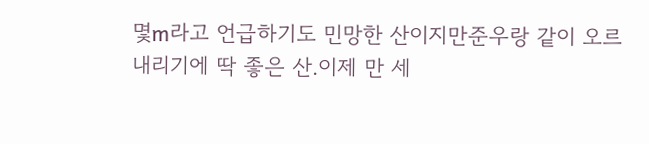몇m라고 언급하기도 민망한 산이지만준우랑 같이 오르내리기에 딱 좋은 산.이제 만 세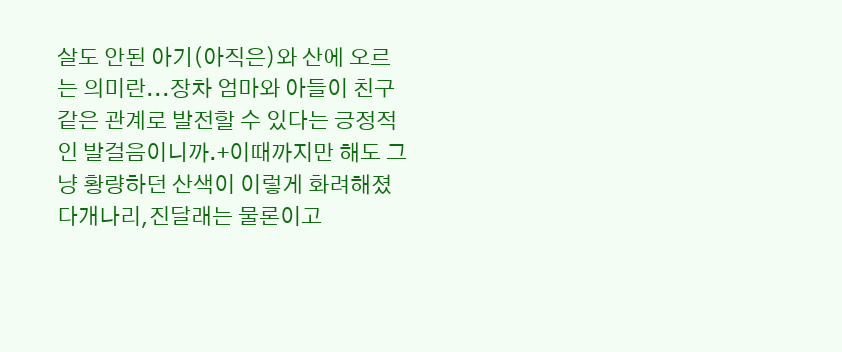살도 안된 아기(아직은)와 산에 오르는 의미란...장차 엄마와 아들이 친구같은 관계로 발전할 수 있다는 긍정적인 발걸음이니까.+이때까지만 해도 그냥 황량하던 산색이 이렇게 화려해졌다개나리,진달래는 물론이고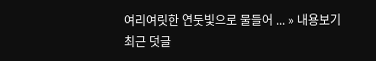여리여릿한 연둣빛으로 물들어 ... » 내용보기
최근 덧글